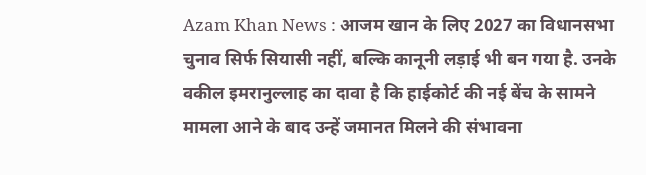Azam Khan News : आजम खान के लिए 2027 का विधानसभा चुनाव सिर्फ सियासी नहीं, बल्कि कानूनी लड़ाई भी बन गया है. उनके वकील इमरानुल्लाह का दावा है कि हाईकोर्ट की नई बेंच के सामने मामला आने के बाद उन्हें जमानत मिलने की संभावना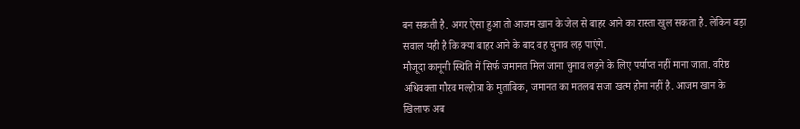बन सकती है. अगर ऐसा हुआ तो आजम खान के जेल से बाहर आने का रास्ता खुल सकता है. लेकिन बड़ा सवाल यही है कि क्या बाहर आने के बाद वह चुनाव लड़ पाएंगे.
मौजूदा कानूनी स्थिति में सिर्फ जमानत मिल जाना चुनाव लड़ने के लिए पर्याप्त नहीं माना जाता. वरिष्ठ अधिवक्ता गौरव मल्होत्रा के मुताबिक, जमानत का मतलब सजा खत्म होना नहीं है. आजम खान के खिलाफ अब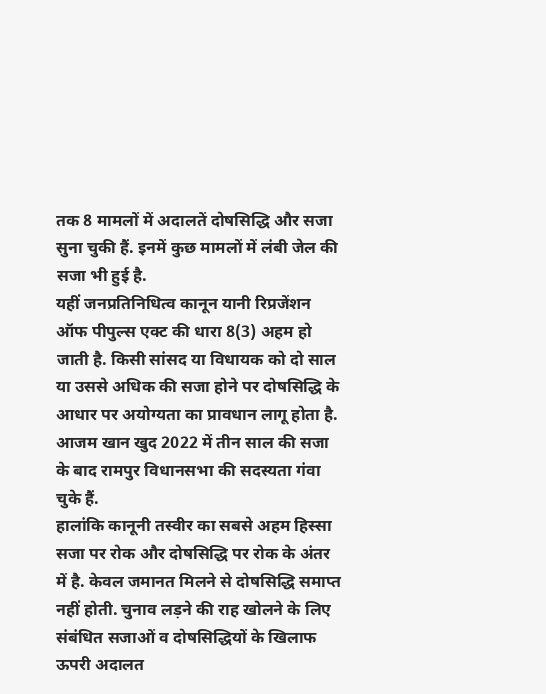तक 8 मामलों में अदालतें दोषसिद्धि और सजा सुना चुकी हैं. इनमें कुछ मामलों में लंबी जेल की सजा भी हुई है.
यहीं जनप्रतिनिधित्व कानून यानी रिप्रजेंशन ऑफ पीपुल्स एक्ट की धारा 8(3) अहम हो जाती है. किसी सांसद या विधायक को दो साल या उससे अधिक की सजा होने पर दोषसिद्धि के आधार पर अयोग्यता का प्रावधान लागू होता है. आजम खान खुद 2022 में तीन साल की सजा के बाद रामपुर विधानसभा की सदस्यता गंवा चुके हैं.
हालांकि कानूनी तस्वीर का सबसे अहम हिस्सा सजा पर रोक और दोषसिद्धि पर रोक के अंतर में है. केवल जमानत मिलने से दोषसिद्धि समाप्त नहीं होती. चुनाव लड़ने की राह खोलने के लिए संबंधित सजाओं व दोषसिद्धियों के खिलाफ ऊपरी अदालत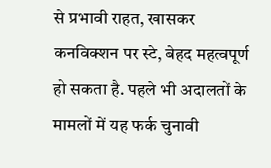से प्रभावी राहत, खासकर कनविक्शन पर स्टे, बेहद महत्वपूर्ण हो सकता है. पहले भी अदालतों के मामलों में यह फर्क चुनावी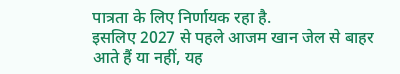पात्रता के लिए निर्णायक रहा है.
इसलिए 2027 से पहले आजम खान जेल से बाहर आते हैं या नहीं, यह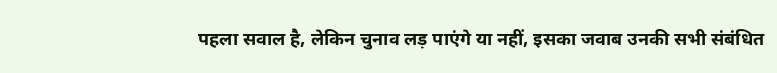पहला सवाल है, लेकिन चुनाव लड़ पाएंगे या नहीं, इसका जवाब उनकी सभी संबंधित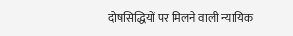दोषसिद्धियों पर मिलने वाली न्यायिक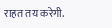राहत तय करेगी.